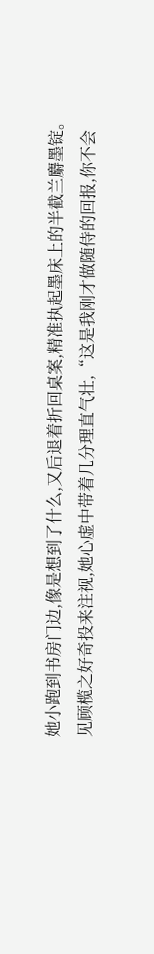她小跑到书房门边,像是想到了什么,又后退着折回桌案,精准执起墨床上的半截兰麝墨锭。
见顾榄之好奇投来注视,她心虚中带着几分理直气壮,“这是我刚才做随侍的回报,你不会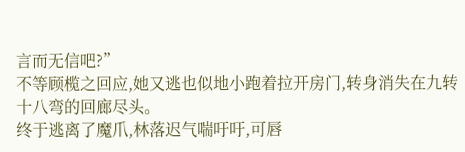言而无信吧?”
不等顾榄之回应,她又逃也似地小跑着拉开房门,转身消失在九转十八弯的回廊尽头。
终于逃离了魔爪,林落迟气喘吁吁,可唇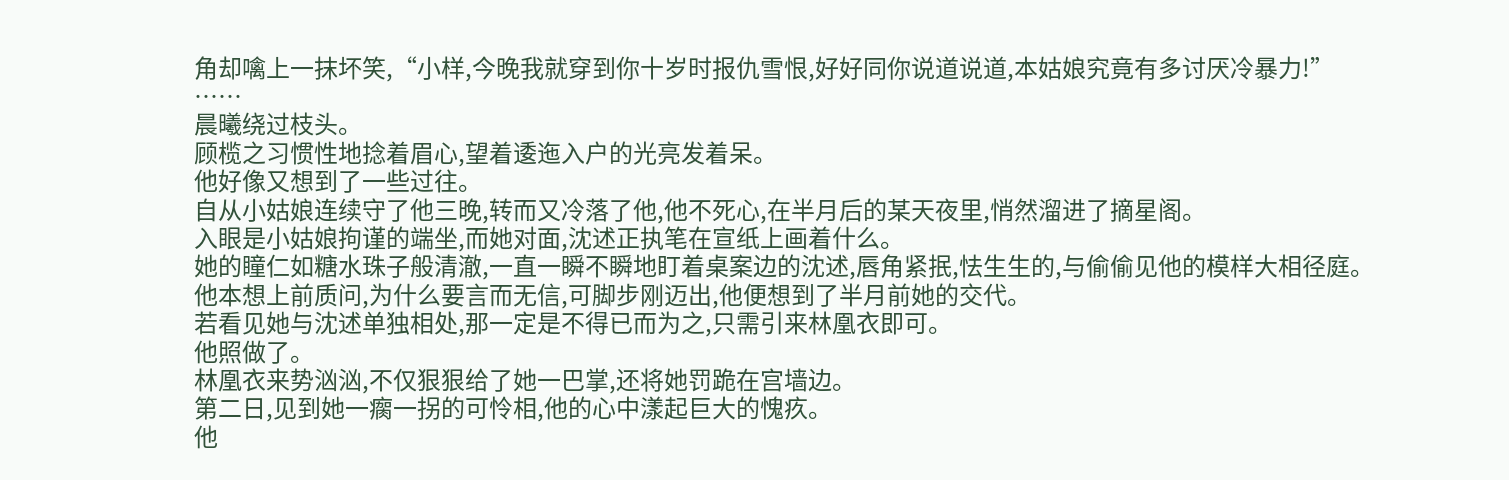角却噙上一抹坏笑,“小样,今晚我就穿到你十岁时报仇雪恨,好好同你说道说道,本姑娘究竟有多讨厌冷暴力!”
……
晨曦绕过枝头。
顾榄之习惯性地捻着眉心,望着逶迤入户的光亮发着呆。
他好像又想到了一些过往。
自从小姑娘连续守了他三晚,转而又冷落了他,他不死心,在半月后的某天夜里,悄然溜进了摘星阁。
入眼是小姑娘拘谨的端坐,而她对面,沈述正执笔在宣纸上画着什么。
她的瞳仁如糖水珠子般清澈,一直一瞬不瞬地盯着桌案边的沈述,唇角紧抿,怯生生的,与偷偷见他的模样大相径庭。
他本想上前质问,为什么要言而无信,可脚步刚迈出,他便想到了半月前她的交代。
若看见她与沈述单独相处,那一定是不得已而为之,只需引来林凰衣即可。
他照做了。
林凰衣来势汹汹,不仅狠狠给了她一巴掌,还将她罚跪在宫墙边。
第二日,见到她一瘸一拐的可怜相,他的心中漾起巨大的愧疚。
他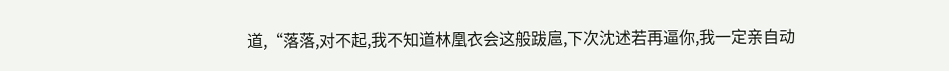道,“落落,对不起,我不知道林凰衣会这般跋扈,下次沈述若再逼你,我一定亲自动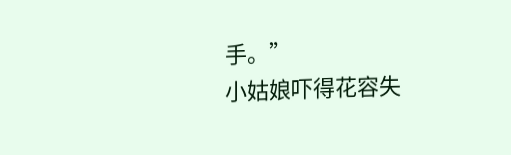手。”
小姑娘吓得花容失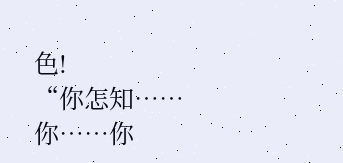色!
“你怎知……你……你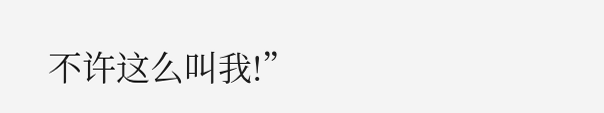不许这么叫我!”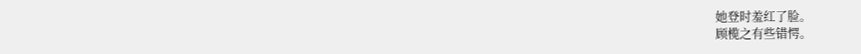她登时羞红了脸。
顾榄之有些错愕。